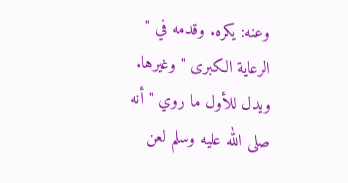وعنه: يكره. وقدمه في " الرعاية الكبرى " وغيرها.
ويدل للأول ما روي " أنه صلى الله عليه وسلم لعن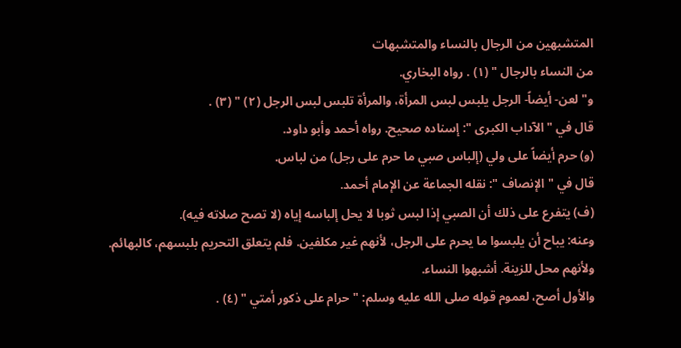المتشبهين من الرجال بالنساء والمتشبهات
من النساء بالرجال " (١) . رواه البخاري.
و"لعن- أيضاً- الرجل يلبس لبس المرأة، والمرأة تلبس لبس الرجل (٢) " (٣) .
قال في " الآداب الكبرى ": إسناده صحيح. رواه أحمد وأبو داود.
(و) حرم أيضاً على ولي (إلباس صبي ما حرم على رجل) من لباس.
قال في " الإنصاف ": نقله الجماعة عن الإمام أحمد.
(ف) يتفرع على ذلك أن الصبي إذا لبس ثوبا لا يحل إلباسه إياه (لا تصح صلاته فيه).
وعنه: يباح أن يلبسوا ما يحرم على الرجل، لأنهم غير مكلفين. فلم يتعلق التحريم بلبسهم، كالبهائم.
ولأنهم محل للزينة. أشبهوا النساء.
والأول أصح، لعموم قوله صلى الله عليه وسلم: " حرام على ذكور أمتي " (٤) .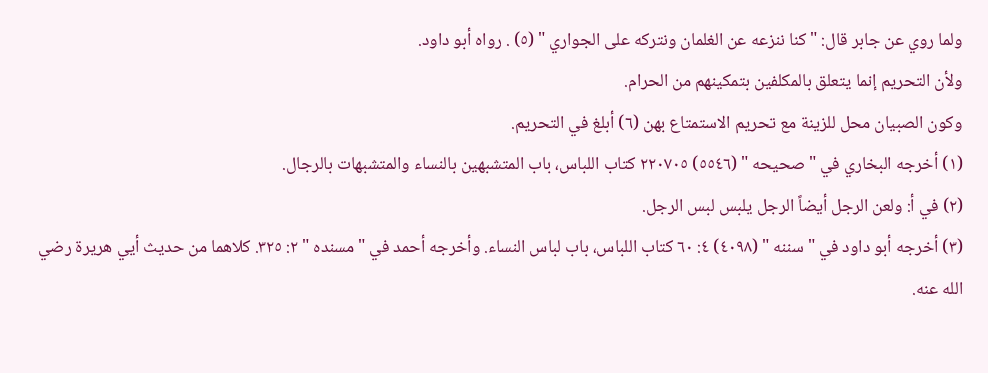ولما روي عن جابر قال: " كنا ننزعه عن الغلمان ونتركه على الجواري " (٥) . رواه أبو داود.
ولأن التحريم إنما يتعلق بالمكلفين بتمكينهم من الحرام.
وكون الصبيان محل للزينة مع تحريم الاستمتاع بهن (٦) أبلغ في التحريم.
(١) أخرجه البخاري في " صحيحه " (٥٥٤٦) ٢٢٠٧٠٥ كتاب اللباس، باب المتشبهين بالنساء والمتشبهات بالرجال.
(٢) في أ: ولعن الرجل أيضاً الرجل يلبس لبس الرجل.
(٣) أخرجه أبو داود في " سننه " (٤٠٩٨) ٤: ٦٠ كتاب اللباس، باب لباس النساء. وأخرجه أحمد في " مسنده " ٢: ٣٢٥. كلاهما من حديث أيي هريرة رضي الله عنه.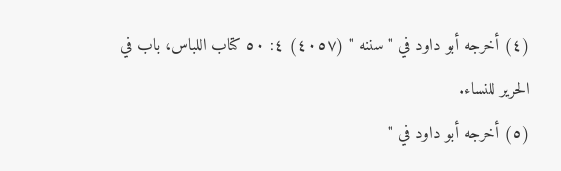(٤) أخرجه أبو داود في " سننه " (٤٠٥٧) ٤: ٥٠ كتاب اللباس، باب في الحرير للنساء.
(٥) أخرجه أبو داود في "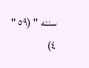سننه " (٥٩ " ٤)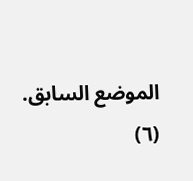الموضع السابق.
(٦)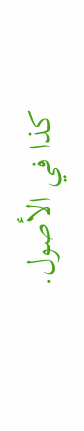كذا في الأصول.